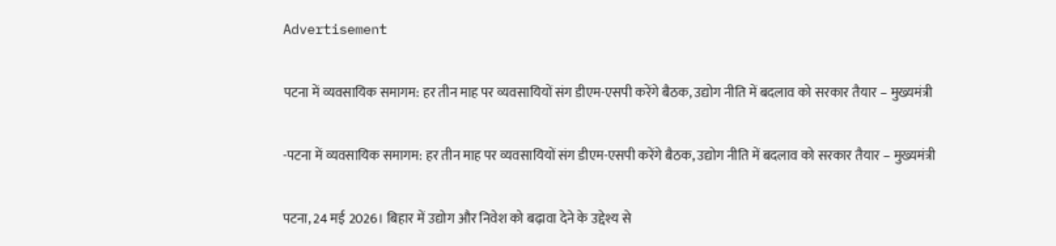Advertisement

पटना में व्यवसायिक समागम: हर तीन माह पर व्यवसायियों संग डीएम-एसपी करेंगे बैठक, उद्योग नीति में बदलाव को सरकार तैयार – मुख्यमंत्री

-पटना में व्यवसायिक समागम: हर तीन माह पर व्यवसायियों संग डीएम-एसपी करेंगे बैठक, उद्योग नीति में बदलाव को सरकार तैयार – मुख्यमंत्री

पटना, 24 मई 2026। बिहार में उद्योग और निवेश को बढ़ावा देने के उद्देश्य से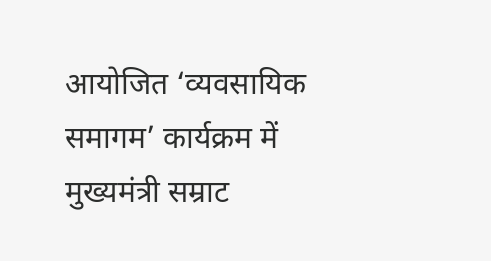आयोजित ‘व्यवसायिक समागम’ कार्यक्रम में मुख्यमंत्री सम्राट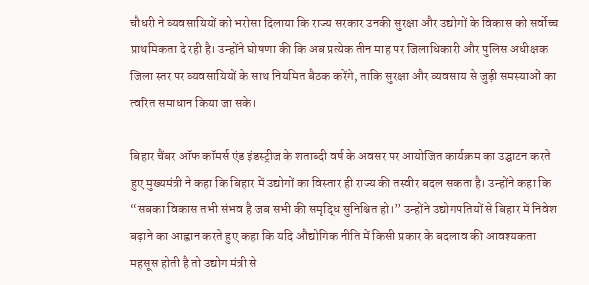चौधरी ने व्यवसायियों को भरोसा दिलाया कि राज्य सरकार उनकी सुरक्षा और उद्योगों के विकास को सर्वोच्च प्राथमिकता दे रही है। उन्होंने घोषणा की कि अब प्रत्येक तीन माह पर जिलाधिकारी और पुलिस अधीक्षक जिला स्तर पर व्यवसायियों के साथ नियमित बैठक करेंगे, ताकि सुरक्षा और व्यवसाय से जुड़ी समस्याओं का त्वरित समाधान किया जा सके।

बिहार चैंबर ऑफ कॉमर्स एंड इंडस्ट्रीज के शताब्दी वर्ष के अवसर पर आयोजित कार्यक्रम का उद्घाटन करते हुए मुख्यमंत्री ने कहा कि बिहार में उद्योगों का विस्तार ही राज्य की तस्वीर बदल सकता है। उन्होंने कहा कि “सबका विकास तभी संभव है जब सभी की समृद्धि सुनिश्चित हो।” उन्होंने उद्योगपतियों से बिहार में निवेश बढ़ाने का आह्वान करते हुए कहा कि यदि औद्योगिक नीति में किसी प्रकार के बदलाव की आवश्यकता महसूस होती है तो उद्योग मंत्री से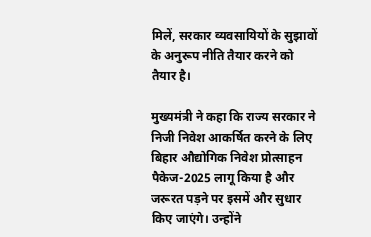मिलें, सरकार व्यवसायियों के सुझावों के अनुरूप नीति तैयार करने को तैयार है।

मुख्यमंत्री ने कहा कि राज्य सरकार ने निजी निवेश आकर्षित करने के लिए बिहार औद्योगिक निवेश प्रोत्साहन पैकेज-2025 लागू किया है और जरूरत पड़ने पर इसमें और सुधार किए जाएंगे। उन्होंने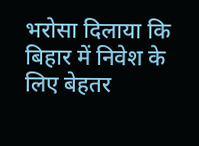भरोसा दिलाया कि बिहार में निवेश के लिए बेहतर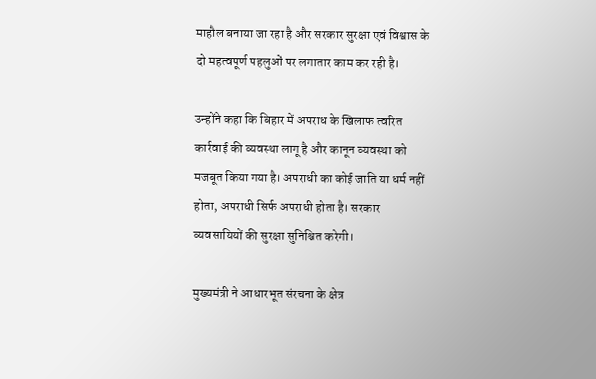माहौल बनाया जा रहा है और सरकार सुरक्षा एवं विश्वास के दो महत्वपूर्ण पहलुओं पर लगातार काम कर रही है।

उन्होंने कहा कि बिहार में अपराध के खिलाफ त्वरित कार्रवाई की व्यवस्था लागू है और कानून व्यवस्था को मजबूत किया गया है। अपराधी का कोई जाति या धर्म नहीं होता, अपराधी सिर्फ अपराधी होता है। सरकार व्यवसायियों की सुरक्षा सुनिश्चित करेगी।

मुख्यमंत्री ने आधारभूत संरचना के क्षेत्र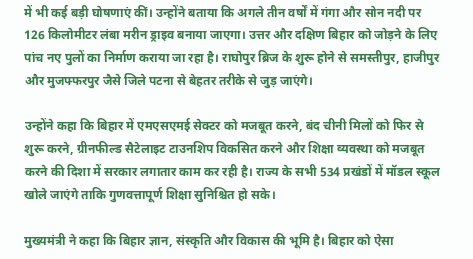में भी कई बड़ी घोषणाएं कीं। उन्होंने बताया कि अगले तीन वर्षों में गंगा और सोन नदी पर 126 किलोमीटर लंबा मरीन ड्राइव बनाया जाएगा। उत्तर और दक्षिण बिहार को जोड़ने के लिए पांच नए पुलों का निर्माण कराया जा रहा है। राघोपुर ब्रिज के शुरू होने से समस्तीपुर, हाजीपुर और मुजफ्फरपुर जैसे जिले पटना से बेहतर तरीके से जुड़ जाएंगे।

उन्होंने कहा कि बिहार में एमएसएमई सेक्टर को मजबूत करने, बंद चीनी मिलों को फिर से शुरू करने, ग्रीनफील्ड सैटेलाइट टाउनशिप विकसित करने और शिक्षा व्यवस्था को मजबूत करने की दिशा में सरकार लगातार काम कर रही है। राज्य के सभी 534 प्रखंडों में मॉडल स्कूल खोले जाएंगे ताकि गुणवत्तापूर्ण शिक्षा सुनिश्चित हो सके।

मुख्यमंत्री ने कहा कि बिहार ज्ञान, संस्कृति और विकास की भूमि है। बिहार को ऐसा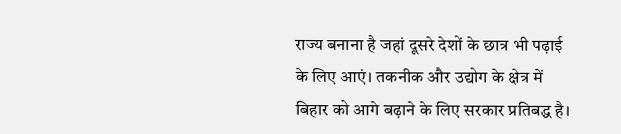राज्य बनाना है जहां दूसरे देशों के छात्र भी पढ़ाई के लिए आएं। तकनीक और उद्योग के क्षेत्र में बिहार को आगे बढ़ाने के लिए सरकार प्रतिबद्ध है।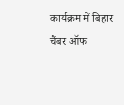कार्यक्रम में बिहार चैंबर ऑफ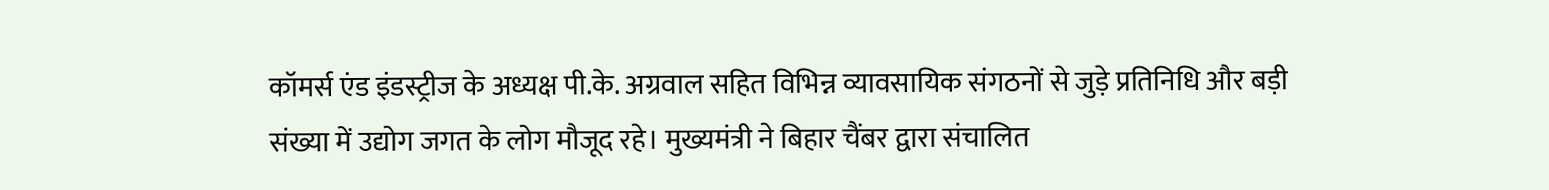कॉमर्स एंड इंडस्ट्रीज के अध्यक्ष पी.के. अग्रवाल सहित विभिन्न व्यावसायिक संगठनों से जुड़े प्रतिनिधि और बड़ी संख्या में उद्योग जगत के लोग मौजूद रहे। मुख्यमंत्री ने बिहार चैंबर द्वारा संचालित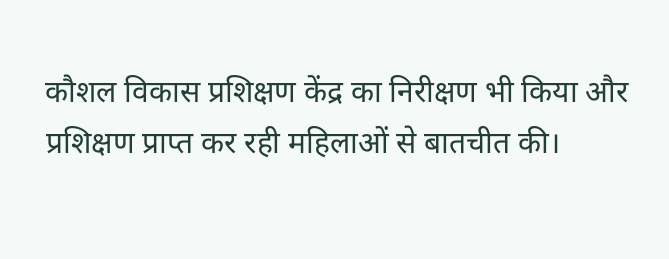कौशल विकास प्रशिक्षण केंद्र का निरीक्षण भी किया और प्रशिक्षण प्राप्त कर रही महिलाओं से बातचीत की।